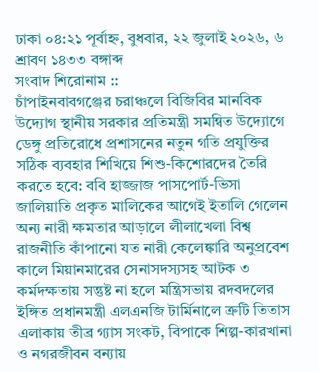ঢাকা ০৪:২১ পূর্বাহ্ন, বুধবার, ২২ জুলাই ২০২৬, ৬ শ্রাবণ ১৪৩৩ বঙ্গাব্দ
সংবাদ শিরোনাম ::
চাঁপাইনবাবগঞ্জের চরাঞ্চলে বিজিবির মানবিক উদ্যোগ স্থানীয় সরকার প্রতিমন্ত্রী সমন্বিত উদ্যোগে ডেঙ্গু প্রতিরোধে প্রশাসনের নতুন গতি প্রযুক্তির সঠিক ব্যবহার শিখিয়ে শিশু-কিশোরদের তৈরি  করতে হবে: ববি হাজ্জাজ পাসপোর্ট-ভিসা জালিয়াতি প্রকৃত মালিকের আগেই ইতালি গেলেন অন্য নারী ক্ষমতার আড়ালে লীলাখেলা বিশ্ব রাজনীতি কাঁপানো যত নারী কেলেঙ্কারি অনুপ্রবেশ কালে মিয়ানমারের সেনাসদস্যসহ আটক ৩ কর্মদক্ষতায় সন্তুষ্ট না হলে মন্ত্রিসভায় রদবদলের ইঙ্গিত প্রধানমন্ত্রী এলএনজি টার্মিনালে ত্রুটি তিতাস এলাকায় তীব্র গ্যাস সংকট, বিপাকে শিল্প-কারখানা ও নগরজীবন বন্যায়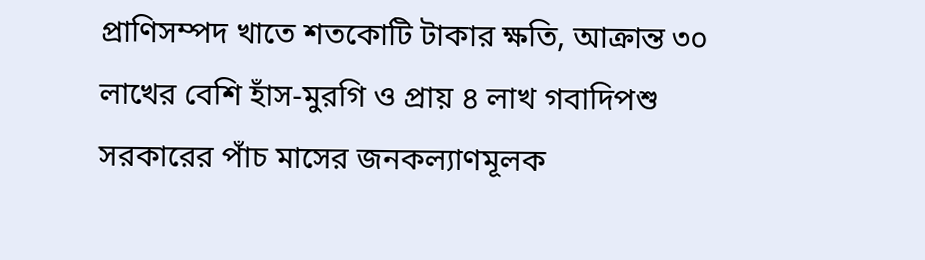প্রাণিসম্পদ খাতে শতকোটি টাকার ক্ষতি, আক্রান্ত ৩০ লাখের বেশি হাঁস-মুরগি ও প্রায় ৪ লাখ গবাদিপশু সরকারের পাঁচ মাসের জনকল্যাণমূলক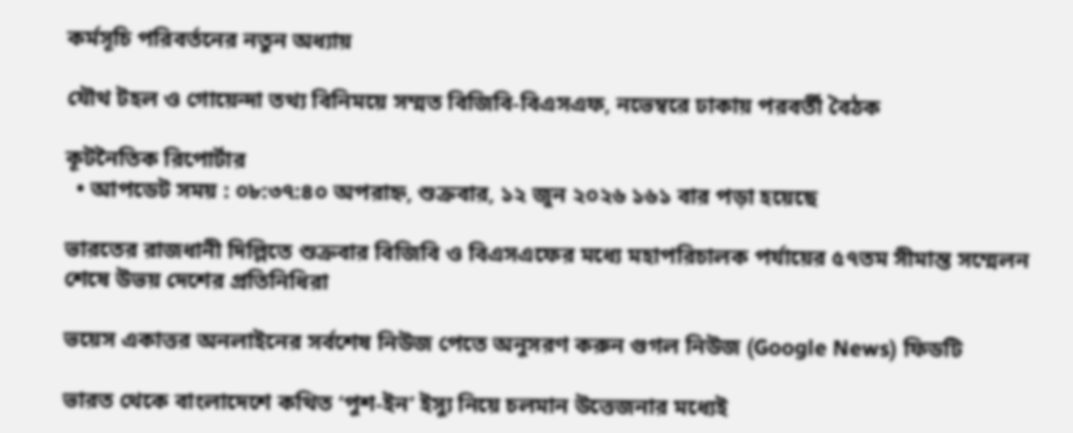কর্মসূচি পরিবর্তনের নতুন অধ্যায়

যৌথ টহল ও গোয়েন্দা তথ্য বিনিময়ে সম্মত বিজিবি-বিএসএফ, নভেম্বরে ঢাকায় পরবর্তী বৈঠক

কূটনৈতিক রিপোর্টার
  • আপডেট সময় : ০৮:৩৭:৪০ অপরাহ্ন, শুক্রবার, ১২ জুন ২০২৬ ১৬১ বার পড়া হয়েছে

ভারতের রাজধানী দিল্লিতে শুক্রবার বিজিবি ও বিএসএফের মধ্যে মহাপরিচালক পর্যায়ের ৫৭তম সীমান্ত সম্মেলন শেষে উভয় দেশের প্রতিনিধিরা

ভয়েস একাত্তর অনলাইনের সর্বশেষ নিউজ পেতে অনুসরণ করুন গুগল নিউজ (Google News) ফিডটি

ভারত থেকে বাংলাদেশে কথিত ‘পুশ-ইন’ ইস্যু নিয়ে চলমান উত্তেজনার মধ্যেই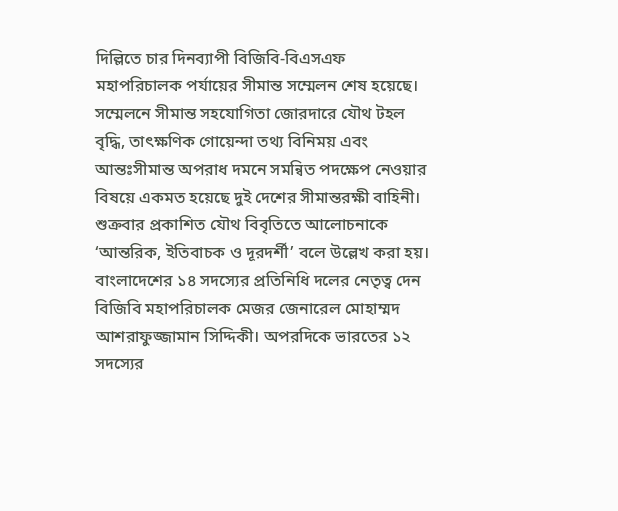দিল্লিতে চার দিনব্যাপী বিজিবি-বিএসএফ মহাপরিচালক পর্যায়ের সীমান্ত সম্মেলন শেষ হয়েছে। সম্মেলনে সীমান্ত সহযোগিতা জোরদারে যৌথ টহল বৃদ্ধি, তাৎক্ষণিক গোয়েন্দা তথ্য বিনিময় এবং আন্তঃসীমান্ত অপরাধ দমনে সমন্বিত পদক্ষেপ নেওয়ার বিষয়ে একমত হয়েছে দুই দেশের সীমান্তরক্ষী বাহিনী। শুক্রবার প্রকাশিত যৌথ বিবৃতিতে আলোচনাকে ‘আন্তরিক, ইতিবাচক ও দূরদর্শী’ বলে উল্লেখ করা হয়। বাংলাদেশের ১৪ সদস্যের প্রতিনিধি দলের নেতৃত্ব দেন বিজিবি মহাপরিচালক মেজর জেনারেল মোহাম্মদ আশরাফুজ্জামান সিদ্দিকী। অপরদিকে ভারতের ১২ সদস্যের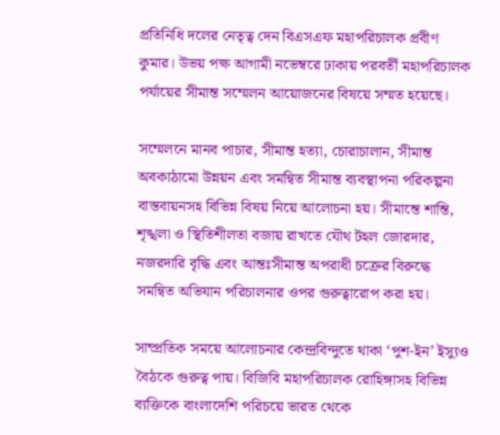প্রতিনিধি দলের নেতৃত্ব দেন বিএসএফ মহাপরিচালক প্রবীণ কুমার। উভয় পক্ষ আগামী নভেম্বরে ঢাকায় পরবর্তী মহাপরিচালক পর্যায়ের সীমান্ত সম্মেলন আয়োজনের বিষয়ে সম্মত হয়েছে।

সম্মেলনে মানব পাচার, সীমান্ত হত্যা, চোরাচালান, সীমান্ত অবকাঠামো উন্নয়ন এবং সমন্বিত সীমান্ত ব্যবস্থাপনা পরিকল্পনা বাস্তবায়নসহ বিভিন্ন বিষয় নিয়ে আলোচনা হয়। সীমান্তে শান্তি, শৃঙ্খলা ও স্থিতিশীলতা বজায় রাখতে যৌথ টহল জোরদার, নজরদারি বৃদ্ধি এবং আন্তঃসীমান্ত অপরাধী চক্রের বিরুদ্ধে সমন্বিত অভিযান পরিচালনার ওপর গুরুত্বারোপ করা হয়।

সাম্প্রতিক সময়ে আলোচনার কেন্দ্রবিন্দুতে থাকা ‘পুশ-ইন’ ইস্যুও বৈঠকে গুরুত্ব পায়। বিজিবি মহাপরিচালক রোহিঙ্গাসহ বিভিন্ন ব্যক্তিকে বাংলাদেশি পরিচয়ে ভারত থেকে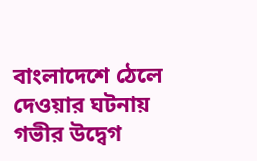বাংলাদেশে ঠেলে দেওয়ার ঘটনায় গভীর উদ্বেগ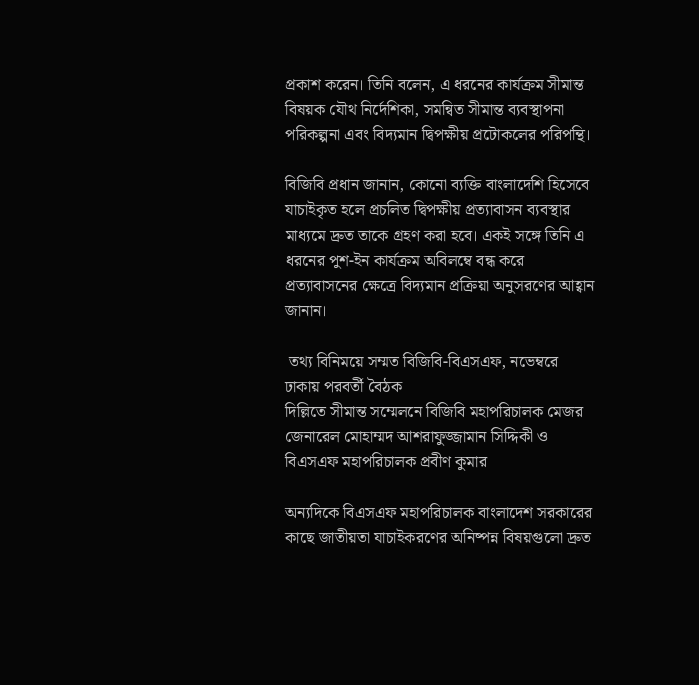প্রকাশ করেন। তিনি বলেন, এ ধরনের কার্যক্রম সীমান্ত বিষয়ক যৌথ নির্দেশিকা, সমন্বিত সীমান্ত ব্যবস্থাপনা পরিকল্পনা এবং বিদ্যমান দ্বিপক্ষীয় প্রটোকলের পরিপন্থি।

বিজিবি প্রধান জানান, কোনো ব্যক্তি বাংলাদেশি হিসেবে যাচাইকৃত হলে প্রচলিত দ্বিপক্ষীয় প্রত্যাবাসন ব্যবস্থার মাধ্যমে দ্রুত তাকে গ্রহণ করা হবে। একই সঙ্গে তিনি এ ধরনের পুশ-ইন কার্যক্রম অবিলম্বে বন্ধ করে প্রত্যাবাসনের ক্ষেত্রে বিদ্যমান প্রক্রিয়া অনুসরণের আহ্বান জানান।

 তথ্য বিনিময়ে সম্মত বিজিবি-বিএসএফ, নভেম্বরে ঢাকায় পরবর্তী বৈঠক
দিল্লিতে সীমান্ত সম্মেলনে বিজিবি মহাপরিচালক মেজর জেনারেল মোহাম্মদ আশরাফুজ্জামান সিদ্দিকী ও বিএসএফ মহাপরিচালক প্রবীণ কুমার

অন্যদিকে বিএসএফ মহাপরিচালক বাংলাদেশ সরকারের কাছে জাতীয়তা যাচাইকরণের অনিষ্পন্ন বিষয়গুলো দ্রুত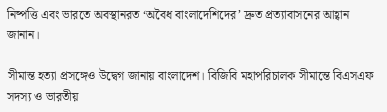নিষ্পত্তি এবং ভারতে অবস্থানরত ‘অবৈধ বাংলাদেশিদের’ দ্রুত প্রত্যাবাসনের আহ্বান জানান।

সীমান্ত হত্যা প্রসঙ্গেও উদ্বেগ জানায় বাংলাদেশ। বিজিবি মহাপরিচালক সীমান্তে বিএসএফ সদস্য ও ভারতীয়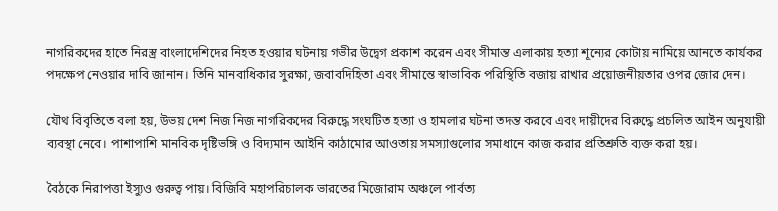নাগরিকদের হাতে নিরস্ত্র বাংলাদেশিদের নিহত হওয়ার ঘটনায় গভীর উদ্বেগ প্রকাশ করেন এবং সীমান্ত এলাকায় হত্যা শূন্যের কোটায় নামিয়ে আনতে কার্যকর পদক্ষেপ নেওয়ার দাবি জানান। তিনি মানবাধিকার সুরক্ষা, জবাবদিহিতা এবং সীমান্তে স্বাভাবিক পরিস্থিতি বজায় রাখার প্রয়োজনীয়তার ওপর জোর দেন।

যৌথ বিবৃতিতে বলা হয়, উভয় দেশ নিজ নিজ নাগরিকদের বিরুদ্ধে সংঘটিত হত্যা ও হামলার ঘটনা তদন্ত করবে এবং দায়ীদের বিরুদ্ধে প্রচলিত আইন অনুযায়ী ব্যবস্থা নেবে। পাশাপাশি মানবিক দৃষ্টিভঙ্গি ও বিদ্যমান আইনি কাঠামোর আওতায় সমস্যাগুলোর সমাধানে কাজ করার প্রতিশ্রুতি ব্যক্ত করা হয়।

বৈঠকে নিরাপত্তা ইস্যুও গুরুত্ব পায়। বিজিবি মহাপরিচালক ভারতের মিজোরাম অঞ্চলে পার্বত্য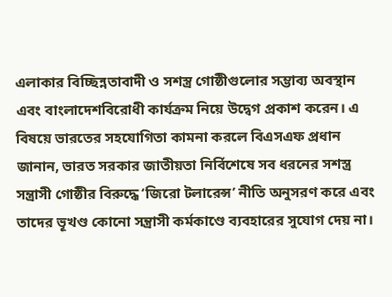এলাকার বিচ্ছিন্নতাবাদী ও সশস্ত্র গোষ্ঠীগুলোর সম্ভাব্য অবস্থান এবং বাংলাদেশবিরোধী কার্যক্রম নিয়ে উদ্বেগ প্রকাশ করেন। এ বিষয়ে ভারতের সহযোগিতা কামনা করলে বিএসএফ প্রধান জানান, ভারত সরকার জাতীয়তা নির্বিশেষে সব ধরনের সশস্ত্র সন্ত্রাসী গোষ্ঠীর বিরুদ্ধে ‘জিরো টলারেন্স’ নীতি অনুসরণ করে এবং তাদের ভূখণ্ড কোনো সন্ত্রাসী কর্মকাণ্ডে ব্যবহারের সুযোগ দেয় না।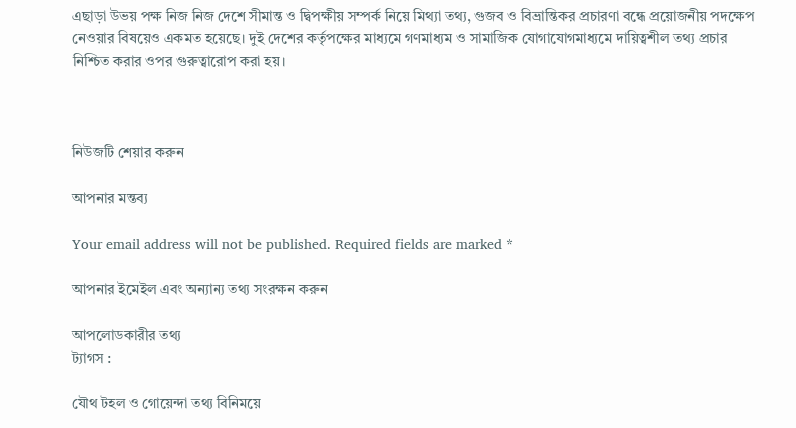এছাড়া উভয় পক্ষ নিজ নিজ দেশে সীমান্ত ও দ্বিপক্ষীয় সম্পর্ক নিয়ে মিথ্যা তথ্য, গুজব ও বিভ্রান্তিকর প্রচারণা বন্ধে প্রয়োজনীয় পদক্ষেপ নেওয়ার বিষয়েও একমত হয়েছে। দুই দেশের কর্তৃপক্ষের মাধ্যমে গণমাধ্যম ও সামাজিক যোগাযোগমাধ্যমে দায়িত্বশীল তথ্য প্রচার নিশ্চিত করার ওপর গুরুত্বারোপ করা হয়।



নিউজটি শেয়ার করুন

আপনার মন্তব্য

Your email address will not be published. Required fields are marked *

আপনার ইমেইল এবং অন্যান্য তথ্য সংরক্ষন করুন

আপলোডকারীর তথ্য
ট্যাগস :

যৌথ টহল ও গোয়েন্দা তথ্য বিনিময়ে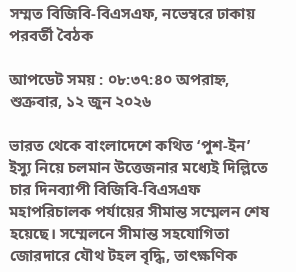সম্মত বিজিবি-বিএসএফ, নভেম্বরে ঢাকায় পরবর্তী বৈঠক

আপডেট সময় : ০৮:৩৭:৪০ অপরাহ্ন, শুক্রবার, ১২ জুন ২০২৬

ভারত থেকে বাংলাদেশে কথিত ‘পুশ-ইন’ ইস্যু নিয়ে চলমান উত্তেজনার মধ্যেই দিল্লিতে চার দিনব্যাপী বিজিবি-বিএসএফ মহাপরিচালক পর্যায়ের সীমান্ত সম্মেলন শেষ হয়েছে। সম্মেলনে সীমান্ত সহযোগিতা জোরদারে যৌথ টহল বৃদ্ধি, তাৎক্ষণিক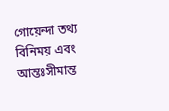গোয়েন্দা তথ্য বিনিময় এবং আন্তঃসীমান্ত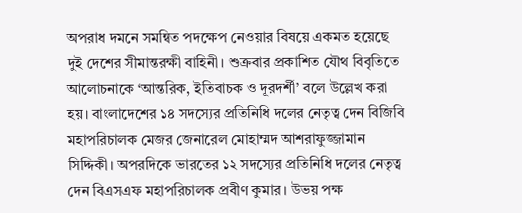অপরাধ দমনে সমন্বিত পদক্ষেপ নেওয়ার বিষয়ে একমত হয়েছে দুই দেশের সীমান্তরক্ষী বাহিনী। শুক্রবার প্রকাশিত যৌথ বিবৃতিতে আলোচনাকে ‘আন্তরিক, ইতিবাচক ও দূরদর্শী’ বলে উল্লেখ করা হয়। বাংলাদেশের ১৪ সদস্যের প্রতিনিধি দলের নেতৃত্ব দেন বিজিবি মহাপরিচালক মেজর জেনারেল মোহাম্মদ আশরাফুজ্জামান সিদ্দিকী। অপরদিকে ভারতের ১২ সদস্যের প্রতিনিধি দলের নেতৃত্ব দেন বিএসএফ মহাপরিচালক প্রবীণ কুমার। উভয় পক্ষ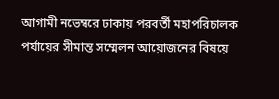আগামী নভেম্বরে ঢাকায় পরবর্তী মহাপরিচালক পর্যায়ের সীমান্ত সম্মেলন আয়োজনের বিষয়ে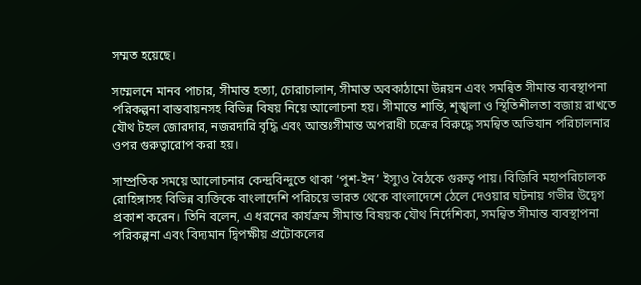সম্মত হয়েছে।

সম্মেলনে মানব পাচার, সীমান্ত হত্যা, চোরাচালান, সীমান্ত অবকাঠামো উন্নয়ন এবং সমন্বিত সীমান্ত ব্যবস্থাপনা পরিকল্পনা বাস্তবায়নসহ বিভিন্ন বিষয় নিয়ে আলোচনা হয়। সীমান্তে শান্তি, শৃঙ্খলা ও স্থিতিশীলতা বজায় রাখতে যৌথ টহল জোরদার, নজরদারি বৃদ্ধি এবং আন্তঃসীমান্ত অপরাধী চক্রের বিরুদ্ধে সমন্বিত অভিযান পরিচালনার ওপর গুরুত্বারোপ করা হয়।

সাম্প্রতিক সময়ে আলোচনার কেন্দ্রবিন্দুতে থাকা ‘পুশ-ইন’ ইস্যুও বৈঠকে গুরুত্ব পায়। বিজিবি মহাপরিচালক রোহিঙ্গাসহ বিভিন্ন ব্যক্তিকে বাংলাদেশি পরিচয়ে ভারত থেকে বাংলাদেশে ঠেলে দেওয়ার ঘটনায় গভীর উদ্বেগ প্রকাশ করেন। তিনি বলেন, এ ধরনের কার্যক্রম সীমান্ত বিষয়ক যৌথ নির্দেশিকা, সমন্বিত সীমান্ত ব্যবস্থাপনা পরিকল্পনা এবং বিদ্যমান দ্বিপক্ষীয় প্রটোকলের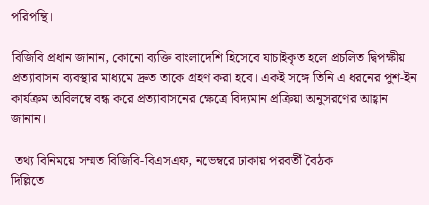পরিপন্থি।

বিজিবি প্রধান জানান, কোনো ব্যক্তি বাংলাদেশি হিসেবে যাচাইকৃত হলে প্রচলিত দ্বিপক্ষীয় প্রত্যাবাসন ব্যবস্থার মাধ্যমে দ্রুত তাকে গ্রহণ করা হবে। একই সঙ্গে তিনি এ ধরনের পুশ-ইন কার্যক্রম অবিলম্বে বন্ধ করে প্রত্যাবাসনের ক্ষেত্রে বিদ্যমান প্রক্রিয়া অনুসরণের আহ্বান জানান।

 তথ্য বিনিময়ে সম্মত বিজিবি-বিএসএফ, নভেম্বরে ঢাকায় পরবর্তী বৈঠক
দিল্লিতে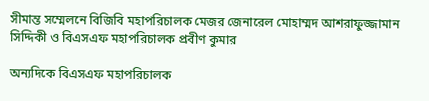সীমান্ত সম্মেলনে বিজিবি মহাপরিচালক মেজর জেনারেল মোহাম্মদ আশরাফুজ্জামান সিদ্দিকী ও বিএসএফ মহাপরিচালক প্রবীণ কুমার

অন্যদিকে বিএসএফ মহাপরিচালক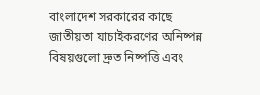বাংলাদেশ সরকারের কাছে জাতীয়তা যাচাইকরণের অনিষ্পন্ন বিষয়গুলো দ্রুত নিষ্পত্তি এবং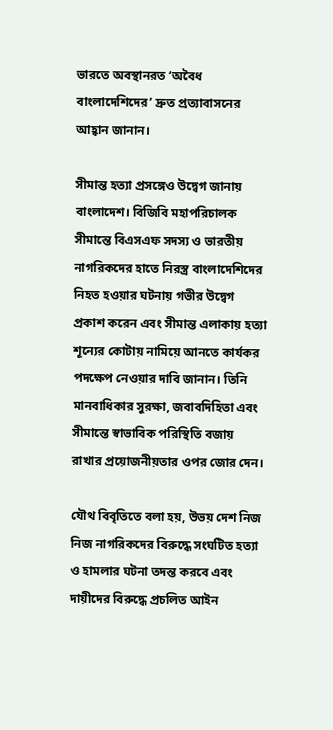ভারতে অবস্থানরত ‘অবৈধ বাংলাদেশিদের’ দ্রুত প্রত্যাবাসনের আহ্বান জানান।

সীমান্ত হত্যা প্রসঙ্গেও উদ্বেগ জানায় বাংলাদেশ। বিজিবি মহাপরিচালক সীমান্তে বিএসএফ সদস্য ও ভারতীয় নাগরিকদের হাতে নিরস্ত্র বাংলাদেশিদের নিহত হওয়ার ঘটনায় গভীর উদ্বেগ প্রকাশ করেন এবং সীমান্ত এলাকায় হত্যা শূন্যের কোটায় নামিয়ে আনতে কার্যকর পদক্ষেপ নেওয়ার দাবি জানান। তিনি মানবাধিকার সুরক্ষা, জবাবদিহিতা এবং সীমান্তে স্বাভাবিক পরিস্থিতি বজায় রাখার প্রয়োজনীয়তার ওপর জোর দেন।

যৌথ বিবৃতিতে বলা হয়, উভয় দেশ নিজ নিজ নাগরিকদের বিরুদ্ধে সংঘটিত হত্যা ও হামলার ঘটনা তদন্ত করবে এবং দায়ীদের বিরুদ্ধে প্রচলিত আইন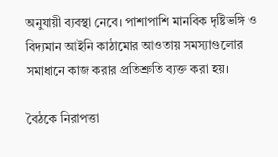অনুযায়ী ব্যবস্থা নেবে। পাশাপাশি মানবিক দৃষ্টিভঙ্গি ও বিদ্যমান আইনি কাঠামোর আওতায় সমস্যাগুলোর সমাধানে কাজ করার প্রতিশ্রুতি ব্যক্ত করা হয়।

বৈঠকে নিরাপত্তা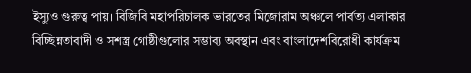ইস্যুও গুরুত্ব পায়। বিজিবি মহাপরিচালক ভারতের মিজোরাম অঞ্চলে পার্বত্য এলাকার বিচ্ছিন্নতাবাদী ও সশস্ত্র গোষ্ঠীগুলোর সম্ভাব্য অবস্থান এবং বাংলাদেশবিরোধী কার্যক্রম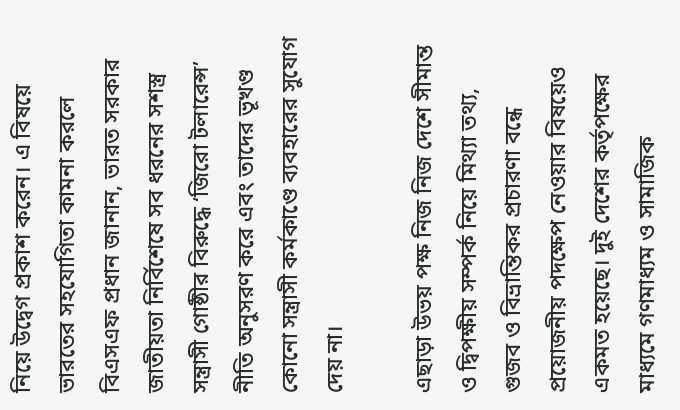নিয়ে উদ্বেগ প্রকাশ করেন। এ বিষয়ে ভারতের সহযোগিতা কামনা করলে বিএসএফ প্রধান জানান, ভারত সরকার জাতীয়তা নির্বিশেষে সব ধরনের সশস্ত্র সন্ত্রাসী গোষ্ঠীর বিরুদ্ধে ‘জিরো টলারেন্স’ নীতি অনুসরণ করে এবং তাদের ভূখণ্ড কোনো সন্ত্রাসী কর্মকাণ্ডে ব্যবহারের সুযোগ দেয় না।

এছাড়া উভয় পক্ষ নিজ নিজ দেশে সীমান্ত ও দ্বিপক্ষীয় সম্পর্ক নিয়ে মিথ্যা তথ্য, গুজব ও বিভ্রান্তিকর প্রচারণা বন্ধে প্রয়োজনীয় পদক্ষেপ নেওয়ার বিষয়েও একমত হয়েছে। দুই দেশের কর্তৃপক্ষের মাধ্যমে গণমাধ্যম ও সামাজিক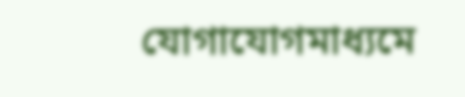যোগাযোগমাধ্যমে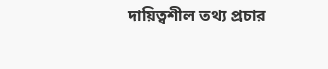দায়িত্বশীল তথ্য প্রচার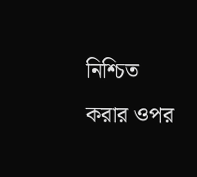নিশ্চিত করার ওপর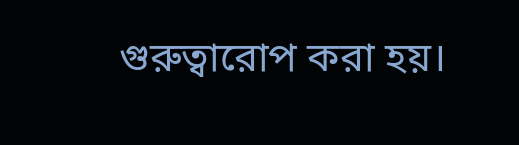গুরুত্বারোপ করা হয়।